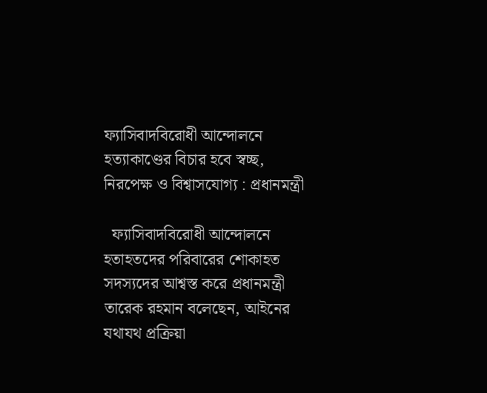ফ্যাসিবাদবিরোধী আন্দোলনে হত্যাকাণ্ডের বিচার হবে স্বচ্ছ, নিরপেক্ষ ও বিশ্বাসযোগ্য : প্রধানমন্ত্রী

  ফ্যাসিবাদবিরোধী আন্দোলনে হতাহতদের পরিবারের শোকাহত সদস্যদের আশ্বস্ত করে প্রধানমন্ত্রী তারেক রহমান বলেছেন, আইনের যথাযথ প্রক্রিয়া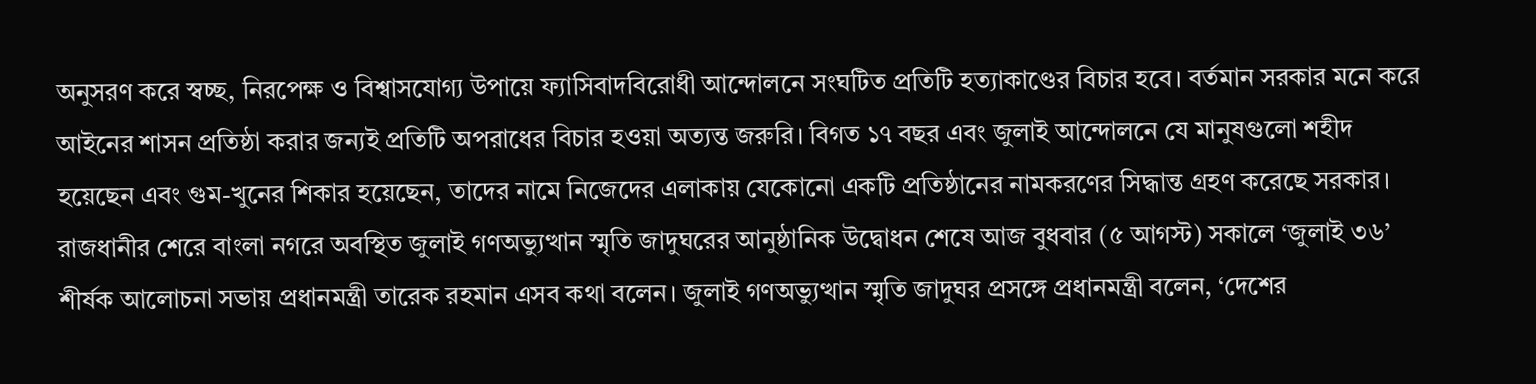অনুসরণ করে স্বচ্ছ, নিরপেক্ষ ও বিশ্বাসযোগ্য উপায়ে ফ্যাসিবাদবিরোধী আন্দোলনে সংঘটিত প্রতিটি হত্যাকাণ্ডের বিচার হবে। বর্তমান সরকার মনে করে আইনের শাসন প্রতিষ্ঠা করার জন্যই প্রতিটি অপরাধের বিচার হওয়া অত্যন্ত জরুরি। বিগত ১৭ বছর এবং জুলাই আন্দোলনে যে মানুষগুলো শহীদ হয়েছেন এবং গুম-খুনের শিকার হয়েছেন, তাদের নামে নিজেদের এলাকায় যেকোনো একটি প্রতিষ্ঠানের নামকরণের সিদ্ধান্ত গ্রহণ করেছে সরকার। রাজধানীর শেরে বাংলা নগরে অবস্থিত জুলাই গণঅভ্যুত্থান স্মৃতি জাদুঘরের আনুষ্ঠানিক উদ্বোধন শেষে আজ বুধবার (৫ আগস্ট) সকালে ‘জুলাই ৩৬’ শীর্ষক আলোচনা সভায় প্রধানমন্ত্রী তারেক রহমান এসব কথা বলেন। জুলাই গণঅভ্যুত্থান স্মৃতি জাদুঘর প্রসঙ্গে প্রধানমন্ত্রী বলেন, ‘দেশের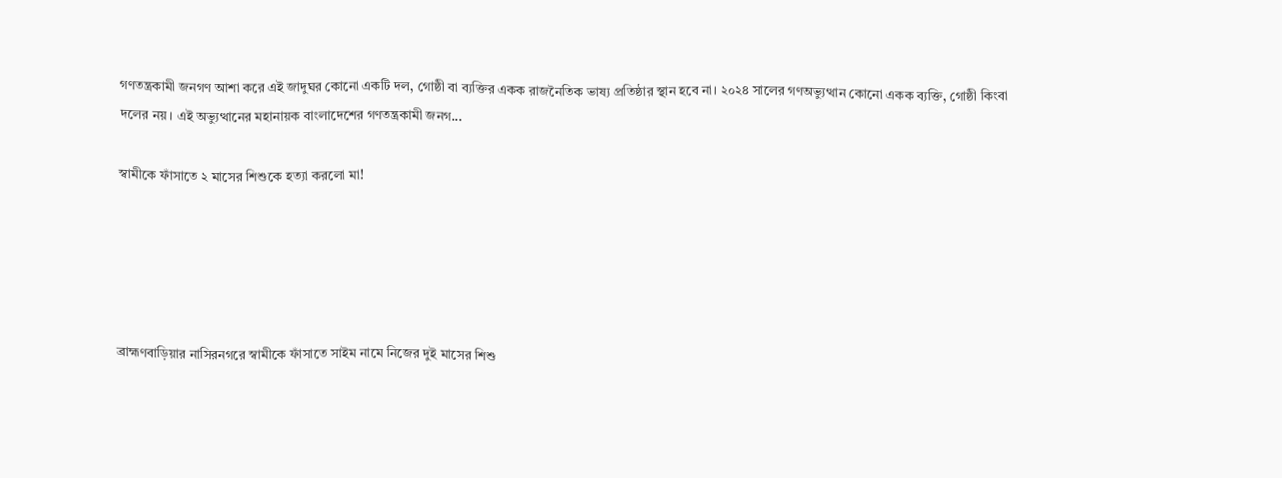গণতন্ত্রকামী জনগণ আশা করে এই জাদুঘর কোনো একটি দল, গোষ্ঠী বা ব্যক্তির একক রাজনৈতিক ভাষ্য প্রতিষ্ঠার স্থান হবে না। ২০২৪ সালের গণঅভ্যুত্থান কোনো একক ব্যক্তি, গোষ্ঠী কিংবা দলের নয়। এই অভ্যুত্থানের মহানায়ক বাংলাদেশের গণতন্ত্রকামী জনগ...

স্বামীকে ফাঁসাতে ২ মাসের শিশুকে হত্যা করলো মা!





ব্রাহ্মণবাড়িয়ার নাসিরনগরে স্বামীকে ফাঁসাতে সাইম নামে নিজের দুই মাসের শিশু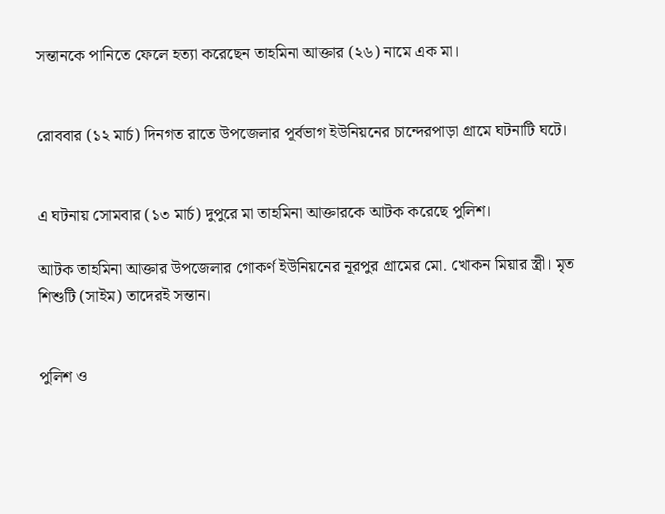সন্তানকে পানিতে ফেলে হত্যা করেছেন তাহমিনা আক্তার (২৬) নামে এক মা।


রোববার (১২ মার্চ) দিনগত রাতে উপজেলার পূর্বভাগ ইউনিয়নের চান্দেরপাড়া গ্রামে ঘটনাটি ঘটে।


এ ঘটনায় সোমবার (১৩ মার্চ) দুপুরে মা তাহমিনা আক্তারকে আটক করেছে পুলিশ।

আটক তাহমিনা আক্তার উপজেলার গোকর্ণ ইউনিয়নের নূরপুর গ্রামের মো. খোকন মিয়ার স্ত্রী। মৃত শিশুটি (সাইম) তাদেরই সন্তান।


পুলিশ ও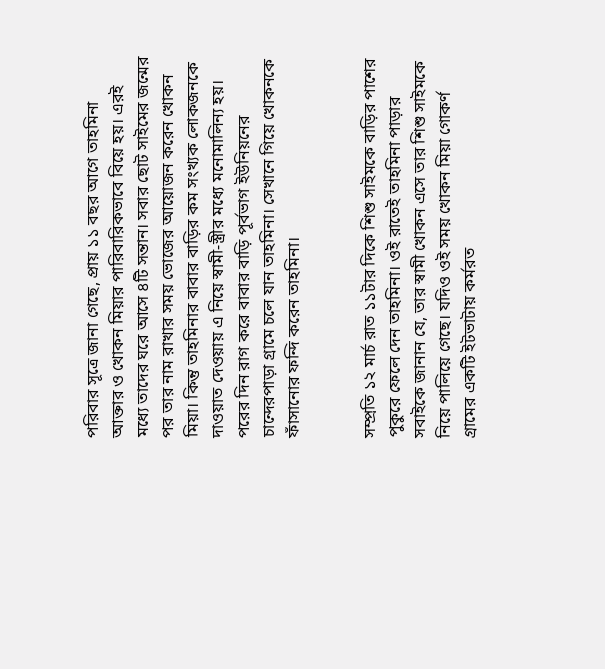পরিবার সূত্রে জানা গেছে, প্রায় ১১ বছর আগে তাহমিনা আক্তার ও খোকন মিয়ার পারিবারিকভাবে বিয়ে হয়। এরই মধ্যে তাদের ঘরে আসে ৪টি সন্তান। সবার ছোট সাইমের জন্মের পর তার নাম রাখার সময় ভোজের আয়োজন করেন খোকন মিয়া। কিন্তু তাহমিনার বাবার বাড়ির কম সংখ্যক লোকজনকে দাওয়াত দেওয়ায় এ নিয়ে স্বামী-স্ত্রীর মধ্যে মনোমালিন্য হয়। পরের দিন রাগ করে বাবার বাড়ি পূর্বভাগ ইউনিয়নের চান্দেরপাড়া গ্রামে চলে যান তাহমিনা। সেখানে গিয়ে খোকনকে ফাঁসানোর ফন্দি করেন তাহমিনা।


সম্প্রতি ১২ মার্চ রাত ১১টার দিকে শিশু সাইমকে বাড়ির পাশের পুকুরে ফেলে দেন তাহমিনা। ওই রাতেই তাহমিনা পাড়ার সবাইকে জানান যে, তার স্বামী খোকন এসে তার শিশু সাইমকে নিয়ে পালিয়ে গেছে। যদিও ওই সময় খোকন মিয়া গোকর্ণ গ্রামের একটি ইটভাটায় কর্মরত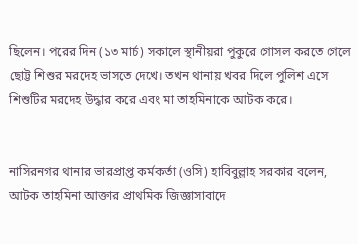ছিলেন। পরের দিন (১৩ মার্চ) সকালে স্থানীয়রা পুকুরে গোসল করতে গেলে ছোট্ট শিশুর মরদেহ ভাসতে দেখে। তখন থানায় খবর দিলে পুলিশ এসে শিশুটির মরদেহ উদ্ধার করে এবং মা তাহমিনাকে আটক করে।


নাসিরনগর থানার ভারপ্রাপ্ত কর্মকর্তা (ওসি) হাবিবুল্লাহ সরকার বলেন, আটক তাহমিনা আক্তার প্রাথমিক জিজ্ঞাসাবাদে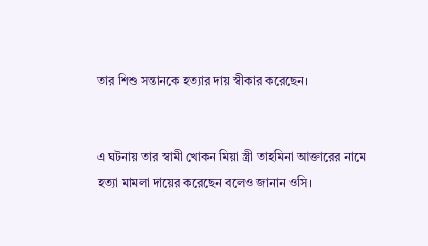তার শিশু সন্তানকে হত্যার দায় স্বীকার করেছেন।


এ ঘটনায় তার স্বামী খোকন মিয়া স্ত্রী তাহমিনা আক্তারের নামে হত্যা মামলা দায়ের করেছেন বলেও জানান ওসি।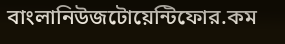বাংলানিউজটোয়েন্টিফোর.কম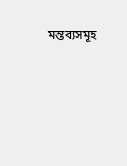মন্তব্যসমূহ